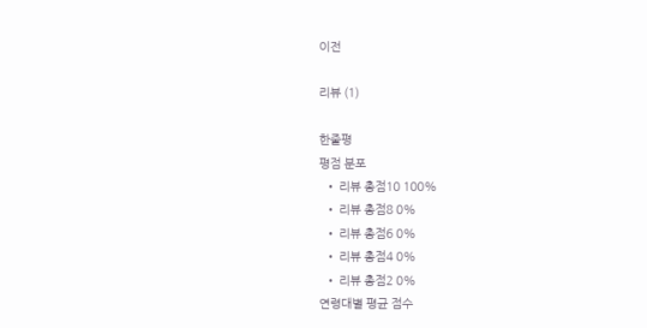이전

리뷰 (1)

한줄평
평점 분포
  • 리뷰 총점10 100%
  • 리뷰 총점8 0%
  • 리뷰 총점6 0%
  • 리뷰 총점4 0%
  • 리뷰 총점2 0%
연령대별 평균 점수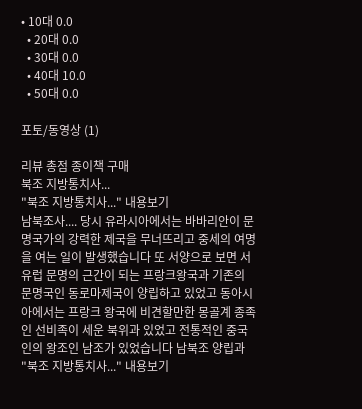• 10대 0.0
  • 20대 0.0
  • 30대 0.0
  • 40대 10.0
  • 50대 0.0

포토/동영상 (1)

리뷰 총점 종이책 구매
북조 지방통치사...
"북조 지방통치사..." 내용보기
남북조사.... 당시 유라시아에서는 바바리안이 문명국가의 강력한 제국을 무너뜨리고 중세의 여명을 여는 일이 발생했습니다 또 서양으로 보면 서유럽 문명의 근간이 되는 프랑크왕국과 기존의 문명국인 동로마제국이 양립하고 있었고 동아시아에서는 프랑크 왕국에 비견할만한 몽골계 종족인 선비족이 세운 북위과 있었고 전통적인 중국인의 왕조인 남조가 있었습니다 남북조 양립과
"북조 지방통치사..." 내용보기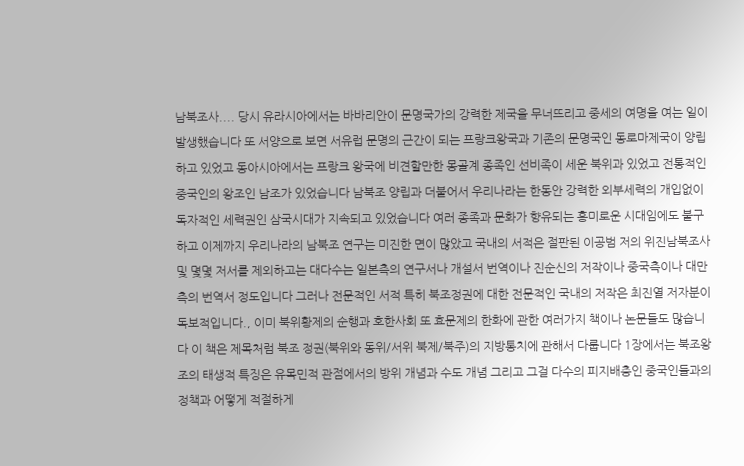남북조사.... 당시 유라시아에서는 바바리안이 문명국가의 강력한 제국을 무너뜨리고 중세의 여명을 여는 일이 발생했습니다 또 서양으로 보면 서유럽 문명의 근간이 되는 프랑크왕국과 기존의 문명국인 동로마제국이 양립하고 있었고 동아시아에서는 프랑크 왕국에 비견할만한 몽골계 종족인 선비족이 세운 북위과 있었고 전통적인 중국인의 왕조인 남조가 있었습니다 남북조 양립과 더불어서 우리나라는 한동안 강력한 외부세력의 개입없이 독자적인 세력권인 삼국시대가 지속되고 있었습니다 여러 종족과 문화가 향유되는 흥미로운 시대임에도 불구하고 이제까지 우리나라의 남북조 연구는 미진한 면이 많았고 국내의 서적은 절판된 이공범 저의 위진남북조사 및 몇몇 저서를 제외하고는 대다수는 일본측의 연구서나 개설서 번역이나 진순신의 저작이나 중국측이나 대만측의 번역서 정도입니다 그러나 전문적인 서적 특히 북조정권에 대한 전문적인 국내의 저작은 최진열 저자분이 독보적입니다., 이미 북위황제의 순행과 호한사회 또 효문제의 한화에 관한 여러가지 책이나 논문들도 많습니다 이 책은 제목처럼 북조 정권(북위와 동위/서위 북제/북주)의 지방통치에 관해서 다룹니다 1장에서는 북조왕조의 태생적 특징은 유목민적 관점에서의 방위 개념과 수도 개념 그리고 그걸 다수의 피지배층인 중국인들과의 정책과 어떻게 적절하게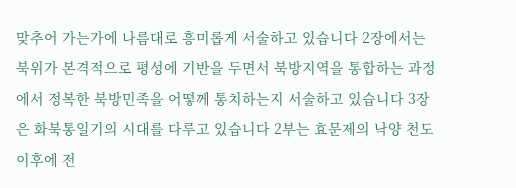맞추어 가는가에 나름대로 흥미롭게 서술하고 있습니다 2장에서는 북위가 본격적으로 평성에 기반을 두면서 북방지역을 통합하는 과정에서 정복한 북방민족을 어떻께 통치하는지 서술하고 있습니다 3장은 화북통일기의 시대를 다루고 있습니다 2부는 효문제의 낙양 천도이후에 전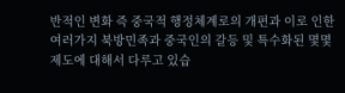반적인 변화 즉 중국적 행정체계로의 개편과 이로 인한 여러가지 북방민족과 중국인의 갈등 및 특수화된 몇몇 제도에 대해서 다루고 있습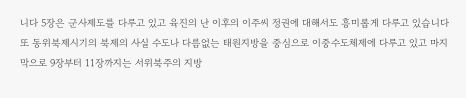니다 5장은 군사제도를 다루고 있고 육진의 난 이후의 이주씨 정권에 대해서도 흥미롭게 다루고 있습니다 또 동위북제시기의 북제의 사실 수도나 다름없는 태원지방을 중심으로 이중수도체제에 다루고 있고 마지막으로 9장부터 11장까지는 서위북주의 지방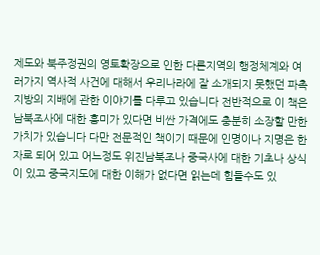제도와 북주정권의 영토확장으로 인한 다른지역의 행정체계와 여러가지 역사적 사건에 대해서 우리나라에 잘 소개되지 못했던 파촉지방의 지배에 관한 이야기를 다루고 있습니다 전반적으로 이 책은 남북조사에 대한 흥미가 있다면 비싼 가격에도 충분히 소장할 만한 가치가 있습니다 다만 전문적인 책이기 때문에 인명이나 지명은 한자로 되어 있고 어느정도 위진남북조나 중국사에 대한 기초나 상식이 있고 중국지도에 대한 이해가 없다면 읽는데 힘들수도 있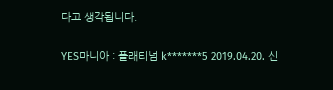다고 생각됩니다.

YES마니아 : 플래티넘 k*******5 2019.04.20. 신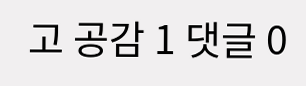고 공감 1 댓글 0